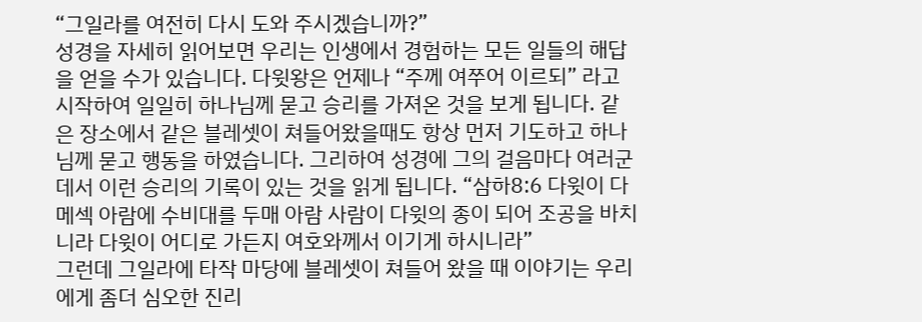“그일라를 여전히 다시 도와 주시겠습니까?”
성경을 자세히 읽어보면 우리는 인생에서 경험하는 모든 일들의 해답을 얻을 수가 있습니다. 다윗왕은 언제나 “주께 여쭈어 이르되” 라고 시작하여 일일히 하나님께 묻고 승리를 가져온 것을 보게 됩니다. 같은 장소에서 같은 블레셋이 쳐들어왔을때도 항상 먼저 기도하고 하나님께 묻고 행동을 하였습니다. 그리하여 성경에 그의 걸음마다 여러군데서 이런 승리의 기록이 있는 것을 읽게 됩니다. “삼하8:6 다윗이 다메섹 아람에 수비대를 두매 아람 사람이 다윗의 종이 되어 조공을 바치니라 다윗이 어디로 가든지 여호와께서 이기게 하시니라”
그런데 그일라에 타작 마당에 블레셋이 쳐들어 왔을 때 이야기는 우리에게 좀더 심오한 진리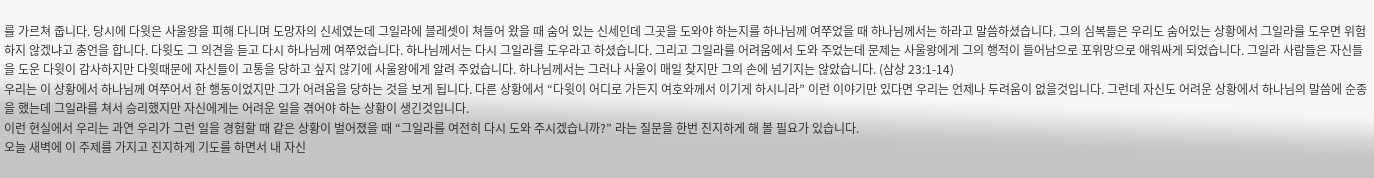를 가르쳐 줍니다. 당시에 다윗은 사울왕을 피해 다니며 도망자의 신세였는데 그일라에 블레셋이 쳐들어 왔을 때 숨어 있는 신세인데 그곳을 도와야 하는지를 하나님께 여쭈었을 때 하나님께서는 하라고 말씀하셨습니다. 그의 심복들은 우리도 숨어있는 상황에서 그일라를 도우면 위험하지 않겠냐고 충언을 합니다. 다윗도 그 의견을 듣고 다시 하나님께 여쭈었습니다. 하나님께서는 다시 그일라를 도우라고 하셨습니다. 그리고 그일라를 어려움에서 도와 주었는데 문제는 사울왕에게 그의 행적이 들어남으로 포위망으로 애워싸게 되었습니다. 그일라 사람들은 자신들을 도운 다윗이 감사하지만 다윗때문에 자신들이 고통을 당하고 싶지 않기에 사울왕에게 알려 주었습니다. 하나님께서는 그러나 사울이 매일 찾지만 그의 손에 넘기지는 않았습니다. (삼상 23:1-14)
우리는 이 상황에서 하나님께 여쭈어서 한 행동이었지만 그가 어려움을 당하는 것을 보게 됩니다. 다른 상황에서 “다윗이 어디로 가든지 여호와께서 이기게 하시니라” 이런 이야기만 있다면 우리는 언제나 두려움이 없을것입니다. 그런데 자신도 어려운 상황에서 하나님의 말씀에 순종을 했는데 그일라를 쳐서 승리했지만 자신에게는 어려운 일을 겪어야 하는 상황이 생긴것입니다.
이런 현실에서 우리는 과연 우리가 그런 일을 경험할 때 같은 상황이 벌어졌을 때 “그일라를 여전히 다시 도와 주시겠습니까?” 라는 질문을 한번 진지하게 해 볼 필요가 있습니다.
오늘 새벽에 이 주제를 가지고 진지하게 기도를 하면서 내 자신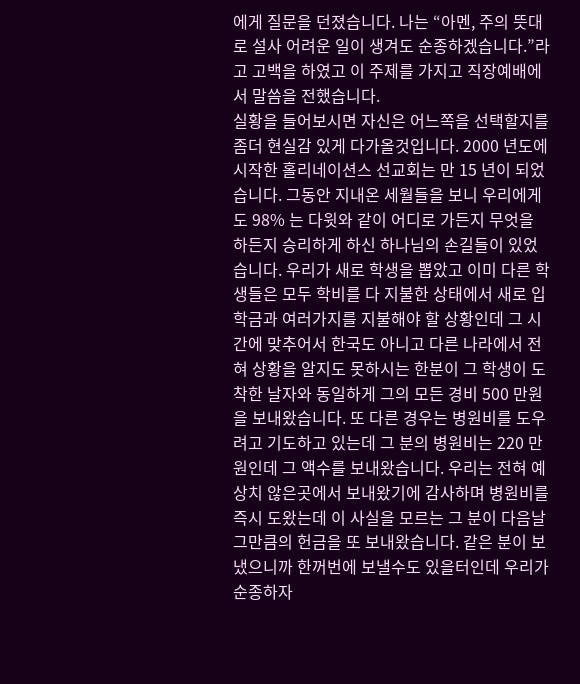에게 질문을 던졌습니다. 나는 “아멘, 주의 뜻대로 설사 어려운 일이 생겨도 순종하겠습니다.”라고 고백을 하였고 이 주제를 가지고 직장예배에서 말씀을 전했습니다.
실황을 들어보시면 자신은 어느쪽을 선택할지를 좀더 현실감 있게 다가올것입니다. 2000 년도에 시작한 홀리네이션스 선교회는 만 15 년이 되었습니다. 그동안 지내온 세월들을 보니 우리에게도 98% 는 다윗와 같이 어디로 가든지 무엇을 하든지 승리하게 하신 하나님의 손길들이 있었습니다. 우리가 새로 학생을 뽑았고 이미 다른 학생들은 모두 학비를 다 지불한 상태에서 새로 입학금과 여러가지를 지불해야 할 상황인데 그 시간에 맞추어서 한국도 아니고 다른 나라에서 전혀 상황을 알지도 못하시는 한분이 그 학생이 도착한 날자와 동일하게 그의 모든 경비 500 만원을 보내왔습니다. 또 다른 경우는 병원비를 도우려고 기도하고 있는데 그 분의 병원비는 220 만원인데 그 액수를 보내왔습니다. 우리는 전혀 예상치 않은곳에서 보내왔기에 감사하며 병원비를 즉시 도왔는데 이 사실을 모르는 그 분이 다음날 그만큼의 헌금을 또 보내왔습니다. 같은 분이 보냈으니까 한꺼번에 보낼수도 있을터인데 우리가 순종하자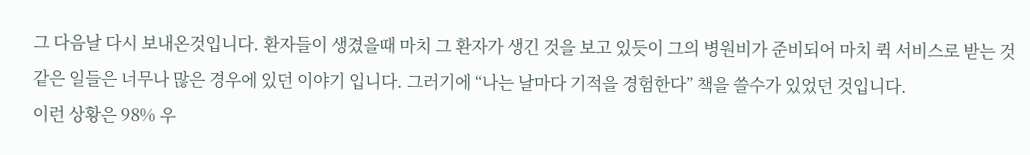그 다음날 다시 보내온것입니다. 환자들이 생겼을때 마치 그 환자가 생긴 것을 보고 있듯이 그의 병원비가 준비되어 마치 퀵 서비스로 받는 것 같은 일들은 너무나 많은 경우에 있던 이야기 입니다. 그러기에 “나는 날마다 기적을 경험한다” 책을 쓸수가 있었던 것입니다.
이런 상황은 98% 우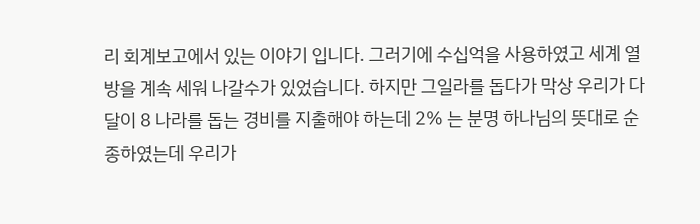리 회계보고에서 있는 이야기 입니다. 그러기에 수십억을 사용하였고 세계 열방을 계속 세워 나갈수가 있었습니다. 하지만 그일라를 돕다가 막상 우리가 다달이 8 나라를 돕는 경비를 지출해야 하는데 2% 는 분명 하나님의 뜻대로 순종하였는데 우리가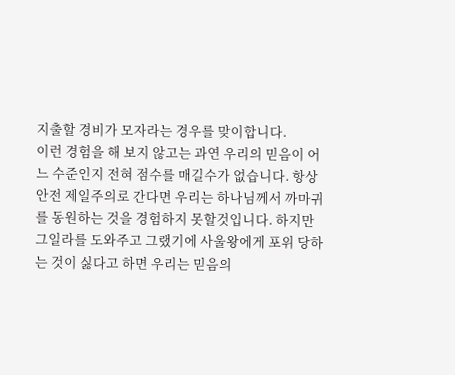지출할 경비가 모자라는 경우를 맞이합니다.
이런 경험을 해 보지 않고는 과연 우리의 믿음이 어느 수준인지 전혀 점수를 매길수가 없습니다. 항상 안전 제일주의로 간다면 우리는 하나님께서 까마귀를 동원하는 것을 경험하지 못할것입니다. 하지만 그일라를 도와주고 그랬기에 사울왕에게 포위 당하는 것이 싫다고 하면 우리는 믿음의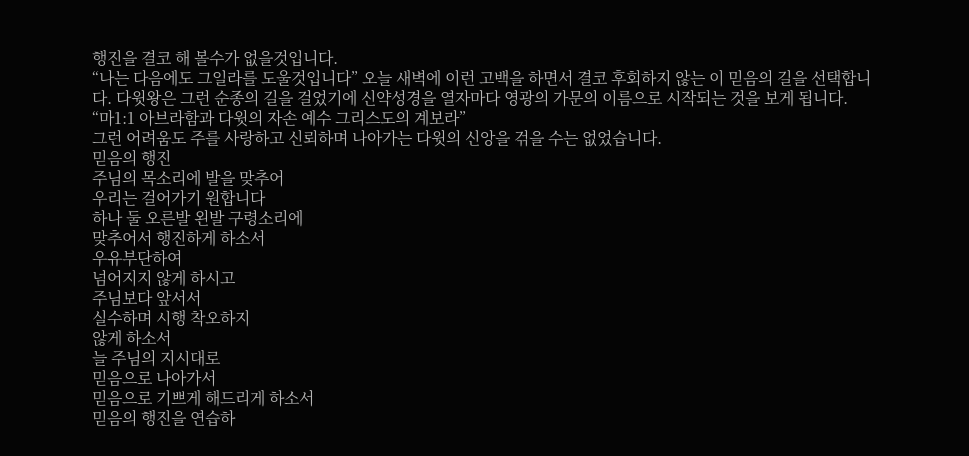행진을 결코 해 볼수가 없을것입니다.
“나는 다음에도 그일라를 도울것입니다” 오늘 새벽에 이런 고백을 하면서 결코 후회하지 않는 이 믿음의 길을 선택합니다. 다윗왕은 그런 순종의 길을 걸었기에 신약성경을 열자마다 영광의 가문의 이름으로 시작되는 것을 보게 됩니다. “마1:1 아브라함과 다윗의 자손 예수 그리스도의 계보라”
그런 어려움도 주를 사랑하고 신뢰하며 나아가는 다윗의 신앙을 걲을 수는 없었습니다.
믿음의 행진
주님의 목소리에 발을 맞추어
우리는 걸어가기 원합니다
하나 둘 오른발 왼발 구령소리에
맞추어서 행진하게 하소서
우유부단하여
넘어지지 않게 하시고
주님보다 앞서서
실수하며 시행 착오하지
않게 하소서
늘 주님의 지시대로
믿음으로 나아가서
믿음으로 기쁘게 해드리게 하소서
믿음의 행진을 연습하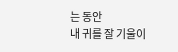는 동안
내 귀를 잘 기울이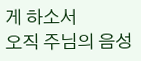게 하소서
오직 주님의 음성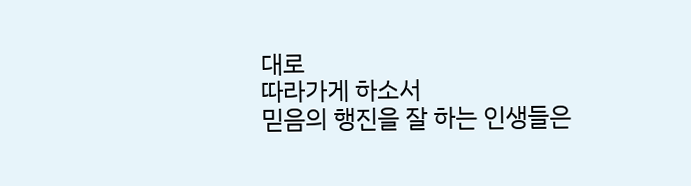대로
따라가게 하소서
믿음의 행진을 잘 하는 인생들은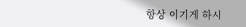항상 이기게 하시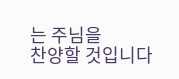는 주님을
찬양할 것입니다